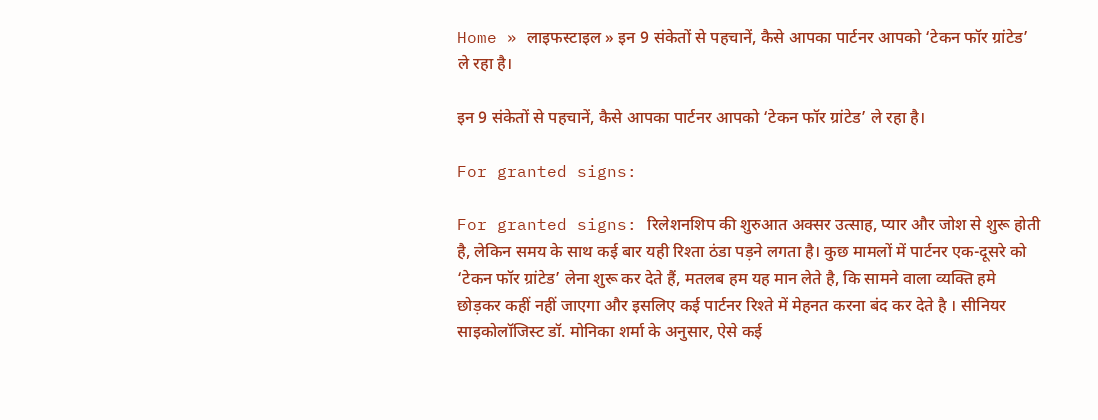Home » लाइफस्टाइल » इन 9 संकेतों से पहचानें, कैसे आपका पार्टनर आपको ‘टेकन फॉर ग्रांटेड’ ले रहा है।

इन 9 संकेतों से पहचानें, कैसे आपका पार्टनर आपको ‘टेकन फॉर ग्रांटेड’ ले रहा है।

For granted signs:

For granted signs: रिलेशनशिप की शुरुआत अक्सर उत्साह, प्यार और जोश से शुरू होती है, लेकिन समय के साथ कई बार यही रिश्ता ठंडा पड़ने लगता है। कुछ मामलों में पार्टनर एक-दूसरे को ‘टेकन फॉर ग्रांटेड’ लेना शुरू कर देते हैं, मतलब हम यह मान लेते है, कि सामने वाला व्यक्ति हमे छोड़कर कहीं नहीं जाएगा और इसलिए कई पार्टनर रिश्ते में मेहनत करना बंद कर देते है । सीनियर साइकोलॉजिस्ट डॉ. मोनिका शर्मा के अनुसार, ऐसे कई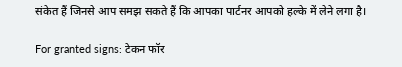संकेत हैं जिनसे आप समझ सकते हैं कि आपका पार्टनर आपको हल्के में लेने लगा है।

For granted signs: टेकन फॉर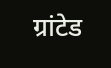ग्रांटेड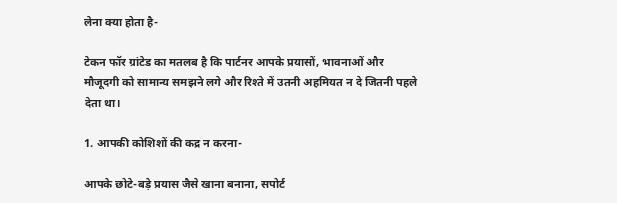लेना क्या होता है-

टेकन फॉर ग्रांटेड का मतलब है कि पार्टनर आपके प्रयासों, भावनाओं और मौजूदगी को सामान्य समझने लगे और रिश्ते में उतनी अहमियत न दे जितनी पहले देता था।

1. आपकी कोशिशों की कद्र न करना-

आपके छोटे-बड़े प्रयास जैसे खाना बनाना, सपोर्ट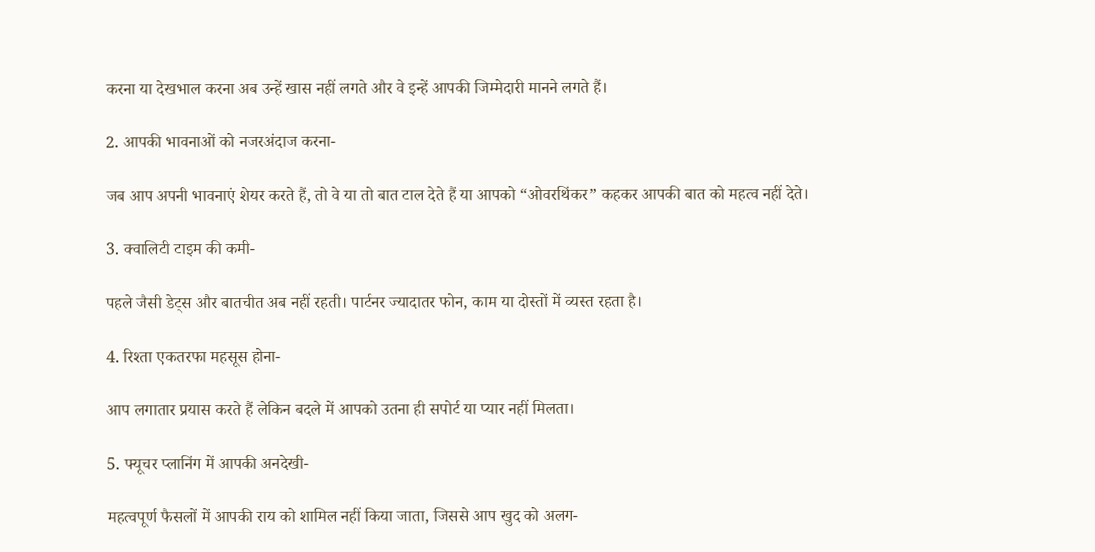करना या देखभाल करना अब उन्हें खास नहीं लगते और वे इन्हें आपकी जिम्मेदारी मानने लगते हैं।

2. आपकी भावनाओं को नजरअंदाज करना-

जब आप अपनी भावनाएं शेयर करते हैं, तो वे या तो बात टाल देते हैं या आपको “ओवरथिंकर” कहकर आपकी बात को महत्व नहीं देते।

3. क्वालिटी टाइम की कमी-

पहले जैसी डेट्स और बातचीत अब नहीं रहती। पार्टनर ज्यादातर फोन, काम या दोस्तों में व्यस्त रहता है।

4. रिश्ता एकतरफा महसूस होना-

आप लगातार प्रयास करते हैं लेकिन बदले में आपको उतना ही सपोर्ट या प्यार नहीं मिलता।

5. फ्यूचर प्लानिंग में आपकी अनदेखी-

महत्वपूर्ण फैसलों में आपकी राय को शामिल नहीं किया जाता, जिससे आप खुद को अलग-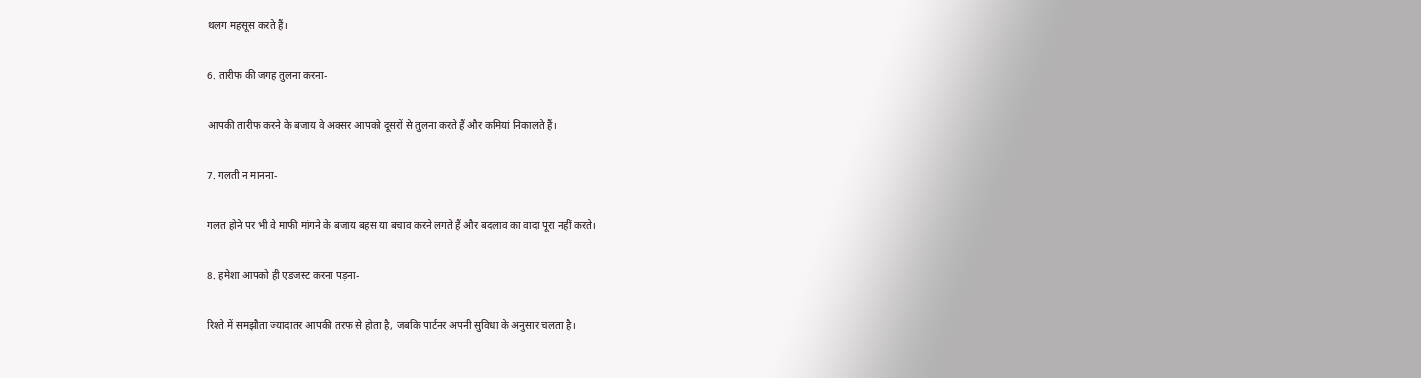थलग महसूस करते हैं।

6. तारीफ की जगह तुलना करना-

आपकी तारीफ करने के बजाय वे अक्सर आपको दूसरों से तुलना करते हैं और कमियां निकालते हैं।

7. गलती न मानना-

गलत होने पर भी वे माफी मांगने के बजाय बहस या बचाव करने लगते हैं और बदलाव का वादा पूरा नहीं करते।

8. हमेशा आपको ही एडजस्ट करना पड़ना-

रिश्ते में समझौता ज्यादातर आपकी तरफ से होता है, जबकि पार्टनर अपनी सुविधा के अनुसार चलता है।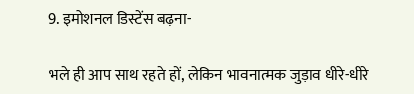9. इमोशनल डिस्टेंस बढ़ना-

भले ही आप साथ रहते हों, लेकिन भावनात्मक जुड़ाव धीरे-धीरे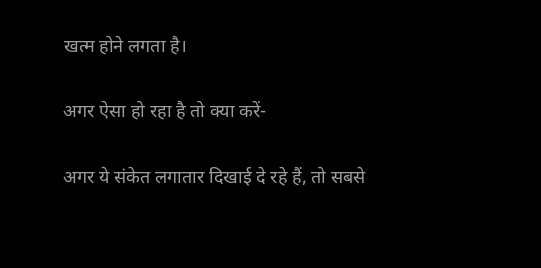खत्म होने लगता है।

अगर ऐसा हो रहा है तो क्या करें-

अगर ये संकेत लगातार दिखाई दे रहे हैं, तो सबसे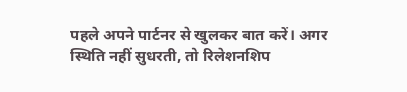पहले अपने पार्टनर से खुलकर बात करें। अगर स्थिति नहीं सुधरती, तो रिलेशनशिप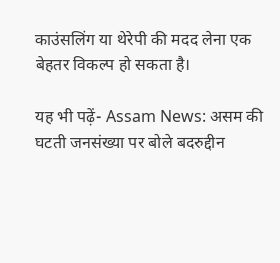काउंसलिंग या थेरेपी की मदद लेना एक बेहतर विकल्प हो सकता है।

यह भी पढ़ें- Assam News: असम की घटती जनसंख्या पर बोले बदरुद्दीन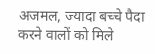अजमल, ज्यादा बच्चे पैदा करने वालों को मिले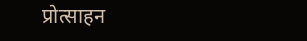प्रोत्साहन